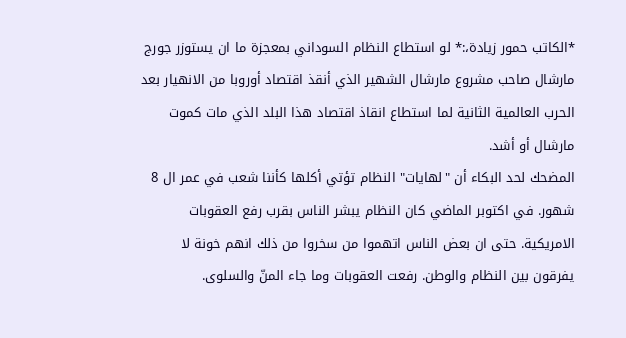*الكاتب حمور زيادة،:* لو استطاع النظام السوداني بمعجزة ما ان يستوزر جورج مارشال صاحب مشروع مارشال الشهير الذي أنقذ اقتصاد أوروبا من الانهيار بعد الحرب العالمية الثانية لما استطاع انقاذ اقتصاد هذا البلد الذي مات كموت مارشال أو أشد.
المضحك لحد البكاء أن "لهايات" النظام تؤتي أكلها كأننا شعب في عمر ال 8 شهور. في اكتوبر الماضي كان النظام يبشر الناس بقرب رفع العقوبات الامريكية. حتى ان بعض الناس اتهموا من سخروا من ذلك انهم خونة لا يفرقون بين النظام والوطن. رفعت العقوبات وما جاء المنّ والسلوى.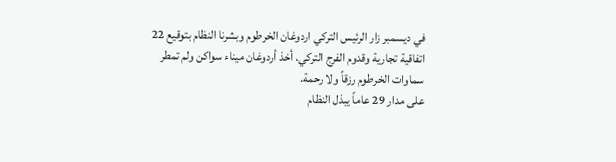في ديسمبر زار الرئيس التركي اردوغان الخرطوم وبشرنا النظام بتوقيع 22 اتفاقية تجارية وقدوم الفرج التركي. أخذ أردوغان ميناء سواكن ولم تمطر سماوات الخرطوم رزقاً ولا رحمة.
على مدار 29 عاماً يبذل النظام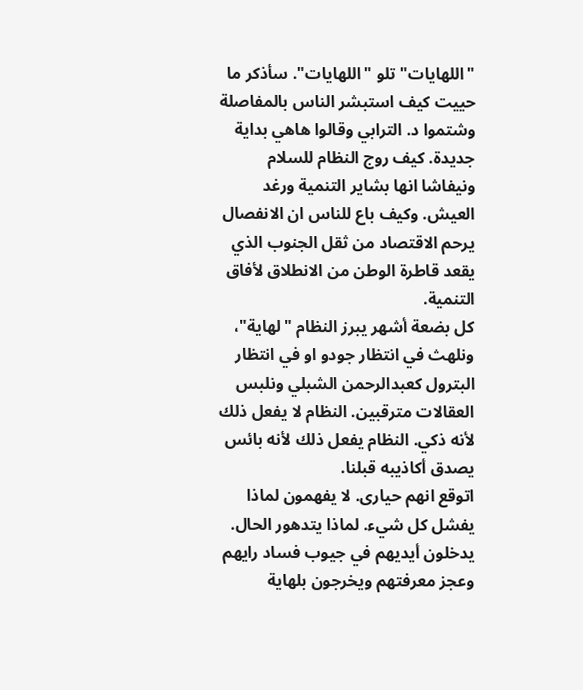"اللهايات" تلو "اللهايات". سأذكر ما حييت كيف استبشر الناس بالمفاصلة وشتموا د. الترابي وقالوا هاهي بداية جديدة. كيف روج النظام للسلام ونيفاشا انها بشاير التنمية ورغد العيش. وكيف باع للناس ان الانفصال يرحم الاقتصاد من ثقل الجنوب الذي يقعد قاطرة الوطن من الانطلاق لأفاق التنمية.
كل بضعة أشهر يبرز النظام "لهاية"، ونلهث في انتظار جودو او في انتظار البترول كعبدالرحمن الشبلي ونلبس العقالات مترقبين. النظام لا يفعل ذلك لأنه ذكي. النظام يفعل ذلك لأنه بائس يصدق أكاذيبه قبلنا.
اتوقع انهم حيارى. لا يفهمون لماذا يفشل كل شيء. لماذا يتدهور الحال. يدخلون أيديهم في جيوب فساد رايهم وعجز معرفتهم ويخرجون بلهاية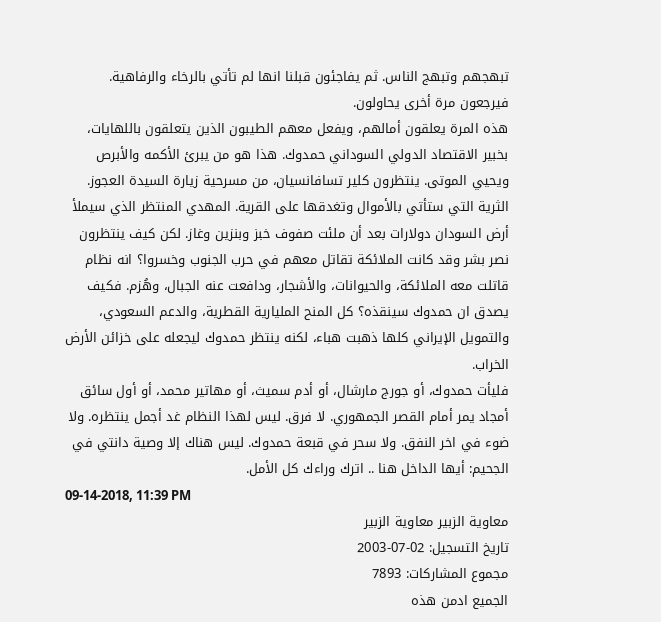تبهجهم وتبهج الناس. ثم يفاجئون قبلنا انها لم تأتي بالرخاء والرفاهية. فيرجعون مرة أخرى يحاولون.
هذه المرة يعلقون أمالهم، ويفعل معهم الطيبون الذين يتعلقون باللهايات، بخبير الاقتصاد الدولي السوداني حمدوك. هذا هو من يبرئ الأكمه والأبرص ويحيي الموتى. ينتظرون كلير تسافانسيان، من مسرحية زيارة السيدة العجوز. الثرية التي ستأتي بالأموال وتغدقها على القرية. المهدي المنتظر الذي سيملأ أرض السودان دولارات بعد أن ملئت صفوف خبز وبنزين وغاز. لكن كيف ينتظرون نصر بشر وقد كانت الملائكة تقاتل معهم في حرب الجنوب وخسروا؟ انه نظام قاتلت معه الملائكة، والحيوانات، والأشجار، ودافعت عنه الجبال، وهُزم. فكيف يصدق ان حمدوك سينقذه؟ كل المنح المليارية القطرية، والدعم السعودي، والتمويل الإيراني كلها ذهبت هباء، لكنه ينتظر حمدوك ليجعله على خزائن الأرض الخراب.
فليأت حمدوك، أو جورج مارشال، أو أدم سميث، أو مهاتير محمد، أو أول سائق أمجاد يمر أمام القصر الجمهوري. لا فرق. ليس لهذا النظام غد أجمل ينتظره. ولا ضوء في اخر النفق. ولا سحر في قبعة حمدوك. ليس هناك إلا وصية دانتي في الجحيم: أيها الداخل هنا .. اترك وراءك كل الأمل.
09-14-2018, 11:39 PM
معاوية الزبير معاوية الزبير
تاريخ التسجيل: 02-07-2003
مجموع المشاركات: 7893
الجميع ادمن هذه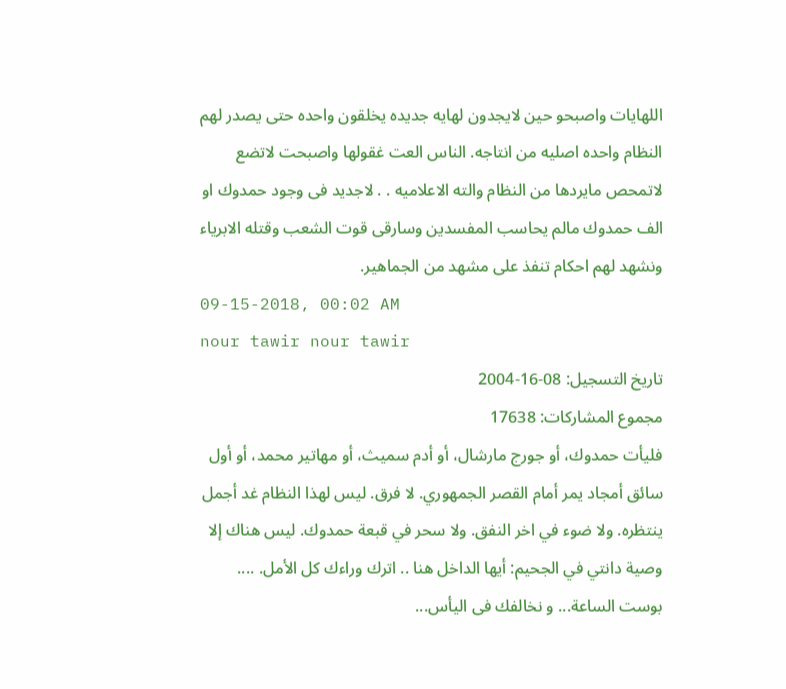اللهايات واصبحو حين لايجدون لهايه جديده يخلقون واحده حتى يصدر لهم النظام واحده اصليه من انتاجه. الناس العت غقولها واصبحت لاتضع لاتمحص مايردها من النظام والته الاعلاميه . . لاجديد فى وجود حمدوك او الف حمدوك مالم يحاسب المفسدين وسارقى قوت الشعب وقتله الابرياء ونشهد لهم احكام تنفذ على مشهد من الجماهير.
09-15-2018, 00:02 AM
nour tawir nour tawir
تاريخ التسجيل: 08-16-2004
مجموع المشاركات: 17638
فليأت حمدوك، أو جورج مارشال، أو أدم سميث، أو مهاتير محمد، أو أول سائق أمجاد يمر أمام القصر الجمهوري. لا فرق. ليس لهذا النظام غد أجمل ينتظره. ولا ضوء في اخر النفق. ولا سحر في قبعة حمدوك. ليس هناك إلا وصية دانتي في الجحيم: أيها الداخل هنا .. اترك وراءك كل الأمل. ....
بوست الساعة... و نخالفك فى اليأس...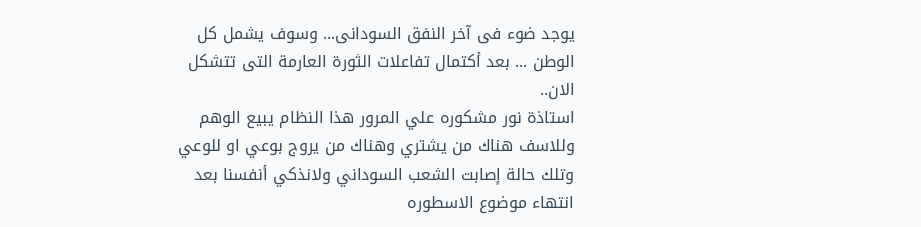يوجد ضوء فى آخر النفق السودانى... وسوف يشمل كل الوطن ... بعد أكتمال تفاعلات الثورة العارمة التى تتشكل الان..
استاذة نور مشكوره علي المرور هذا النظام يبيع الوهم وللاسف هناك من يشتري وهناك من يروج بوعي او للوعي وتلك حالة إصابت الشعب السوداني ولانذكي أنفسنا بعد انتهاء موضوع الاسطوره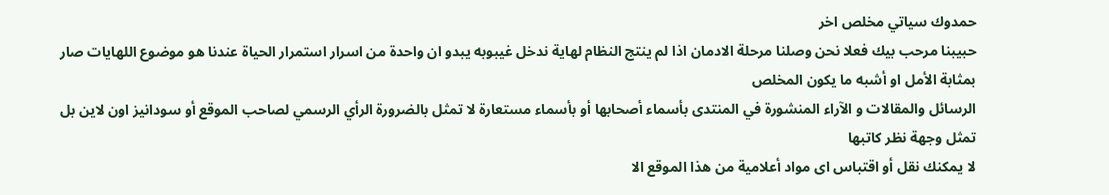حمدوك سياتي مخلص اخر
حبيبنا مرحب بيك فعلا نحن وصلنا مرحلة الادمان اذا لم ينتج النظام لهاية ندخل غيبوبه يبدو ان واحدة من اسرار استمرار الحياة عندنا هو موضوع اللهايات صار بمثابة الأمل او أشبه ما يكون المخلص
الرسائل والمقالات و الآراء المنشورة في المنتدى بأسماء أصحابها أو بأسماء مستعارة لا تمثل بالضرورة الرأي الرسمي لصاحب الموقع أو سودانيز اون لاين بل تمثل وجهة نظر كاتبها
لا يمكنك نقل أو اقتباس اى مواد أعلامية من هذا الموقع الا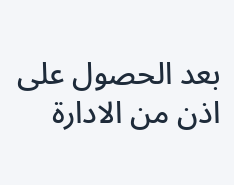بعد الحصول على اذن من الادارة